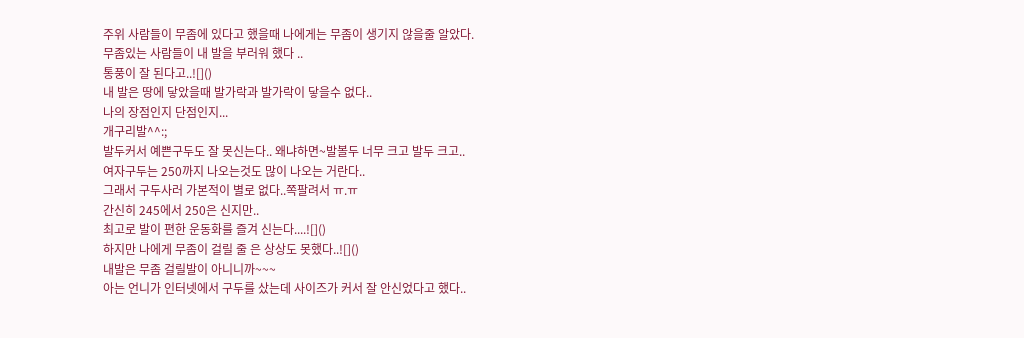주위 사람들이 무좀에 있다고 했을때 나에게는 무좀이 생기지 않을줄 알았다.
무좀있는 사람들이 내 발을 부러워 했다 ..
통풍이 잘 된다고..![]()
내 발은 땅에 닿았을때 발가락과 발가락이 닿을수 없다..
나의 장점인지 단점인지...
개구리발^^:;
발두커서 예쁜구두도 잘 못신는다.. 왜냐하면~발볼두 너무 크고 발두 크고..
여자구두는 250까지 나오는것도 많이 나오는 거란다..
그래서 구두사러 가본적이 별로 없다..쪽팔려서 ㅠ.ㅠ
간신히 245에서 250은 신지만..
최고로 발이 편한 운동화를 즐겨 신는다....![]()
하지만 나에게 무좀이 걸릴 줄 은 상상도 못했다..![]()
내발은 무좀 걸릴발이 아니니까~~~
아는 언니가 인터넷에서 구두를 샀는데 사이즈가 커서 잘 안신었다고 했다..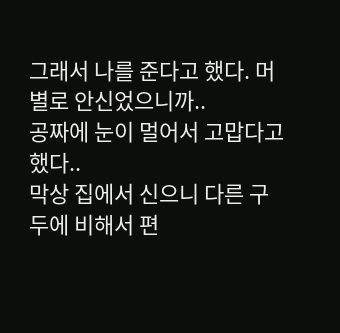그래서 나를 준다고 했다. 머 별로 안신었으니까..
공짜에 눈이 멀어서 고맙다고 했다..
막상 집에서 신으니 다른 구두에 비해서 편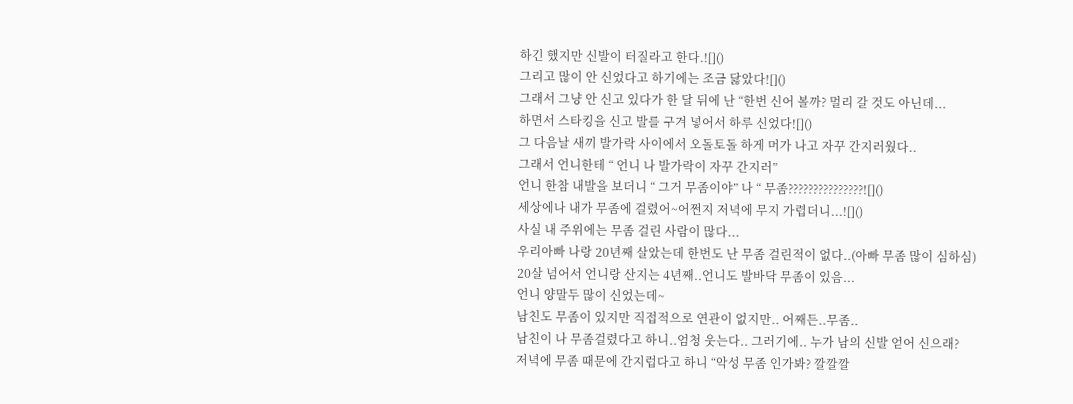하긴 했지만 신발이 터질라고 한다.![]()
그리고 많이 안 신었다고 하기에는 조금 닳았다![]()
그래서 그냥 안 신고 있다가 한 달 뒤에 난 “한번 신어 볼까? 멀리 갈 것도 아닌데...
하면서 스타킹을 신고 발를 구겨 넣어서 하루 신었다![]()
그 다음날 새끼 발가락 사이에서 오돌토돌 하게 머가 나고 자꾸 간지러웠다..
그래서 언니한테 “ 언니 나 발가락이 자꾸 간지러”
언니 한참 내발을 보더니 “ 그거 무좀이야” 나 “ 무좀???????????????![]()
세상에나 내가 무좀에 걸렸어~어쩐지 저녁에 무지 가렵더니...![]()
사실 내 주위에는 무좀 걸린 사람이 많다...
우리아빠 나랑 20년째 살았는데 한번도 난 무좀 걸린적이 없다..(아빠 무좀 많이 심하심)
20살 넘어서 언니랑 산지는 4년째..언니도 발바닥 무좀이 있음...
언니 양말두 많이 신었는데~
남친도 무좀이 있지만 직접적으로 연관이 없지만.. 어째든..무좀..
남친이 나 무좀걸렸다고 하니..엄청 웃는다.. 그러기에.. 누가 남의 신발 얻어 신으래?
저녁에 무좀 때문에 간지럽다고 하니 “악성 무좀 인가봐? 깔깔깔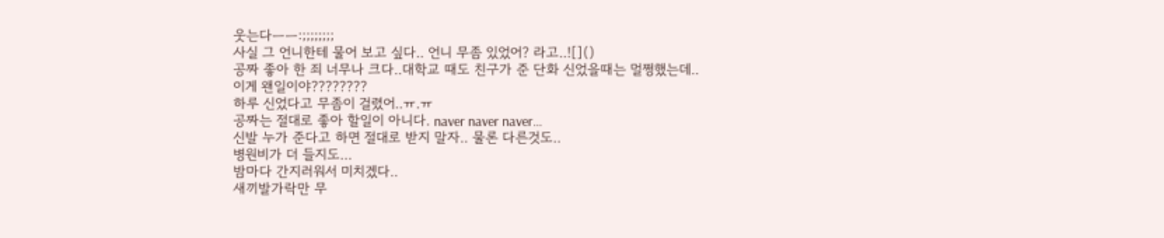웃는다ㅡㅡ:;;;;;;;;
사실 그 언니한테 물어 보고 싶다.. 언니 무좀 있었어? 라고..![]()
공짜 좋아 한 죄 너무나 크다..대학교 때도 친구가 준 단화 신었을때는 멀쩡했는데..
이게 왠일이야????????
하루 신었다고 무좀이 걸렸어..ㅠ.ㅠ
공짜는 절대로 좋아 할일이 아니다. naver naver naver...
신발 누가 준다고 하면 절대로 받지 말자.. 물론 다른것도..
병원비가 더 들지도...
밤마다 간지러워서 미치겠다..
새끼발가락만 무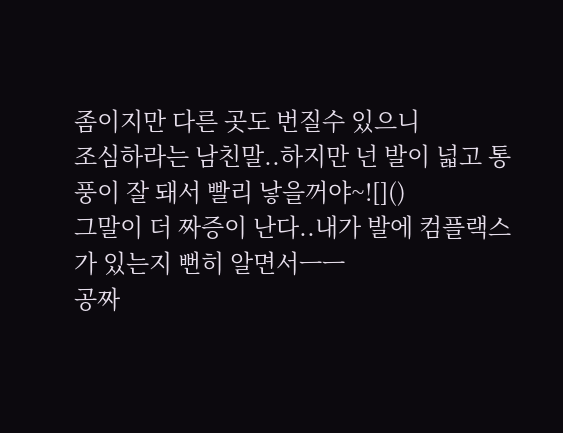좀이지만 다른 곳도 번질수 있으니
조심하라는 남친말..하지만 넌 발이 넓고 통풍이 잘 돼서 빨리 낳을꺼야~![]()
그말이 더 짜증이 난다..내가 발에 컴플랙스가 있는지 뻔히 알면서ㅡㅡ
공짜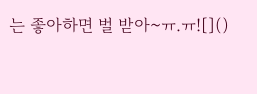는 좋아하면 벌 받아~ㅠ.ㅠ![]()